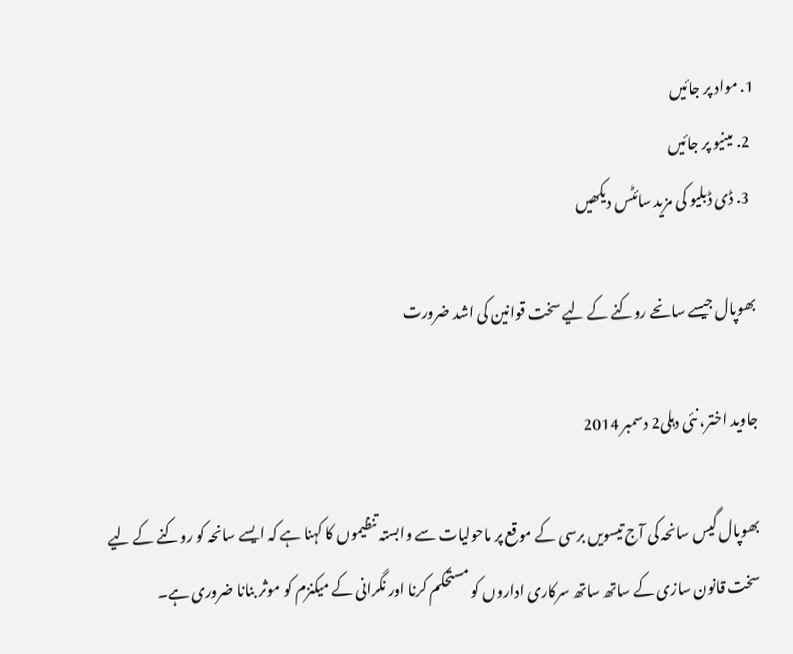1. مواد پر جائیں
  2. مینیو پر جائیں
  3. ڈی ڈبلیو کی مزید سائٹس دیکھیں

بھوپال جیسے سانحے روکنے کے لیے سخت قوانین کی اشد ضرورت

جاوید اختر، نئی دہلی2 دسمبر 2014

بھوپال گیس سانحہ کی آج تیسویں برسی کے موقع پر ماحولیات سے وابستہ تنظیموں کا کہنا ہے کہ ایسے سانحہ کو روکنے کے لیے سخت قانون سازی کے ساتھ ساتھ سرکاری اداروں کو مستحکم کرنا اور نگرانی کے میکنزم کو موثر بنانا ضروری ہے۔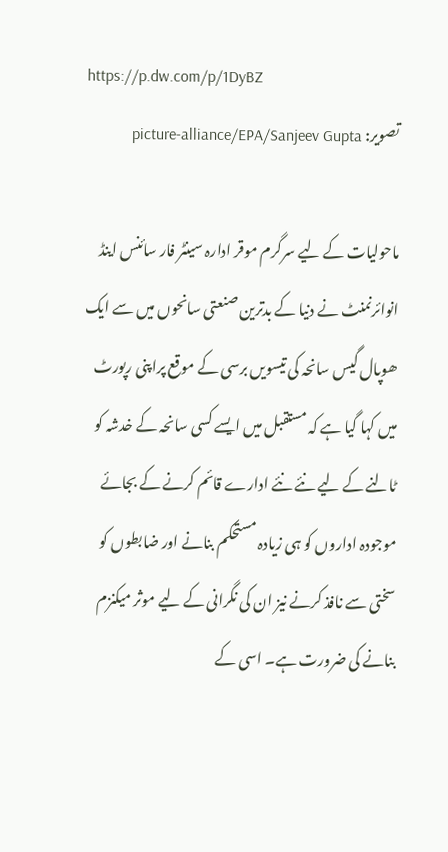https://p.dw.com/p/1DyBZ
تصویر: picture-alliance/EPA/Sanjeev Gupta

ماحولیات کے لیے سرگرم موقر ادارہ سینٹر فار سائنس اینڈ انوائرنمنٹ نے دنیا کے بدترین صنعتی سانحوں میں سے ایک ھوپال گیس سانحہ کی تیسویں برسی کے موقع پراپنی رپورٹ میں کہا گیا ہے کہ مستقبل میں ایسے کسی سانحہ کے خدشہ کو ٹالنے کے لیے نئے نئے ادارے قائم کرنے کے بجائے موجودہ اداروں کو ہی زیادہ مستحکم بنانے اور ضابطوں کو سختی سے نافذ کرنے نیز ان کی نگرانی کے لیے موثر میکنزم بنانے کی ضرورت ہے۔ اسی کے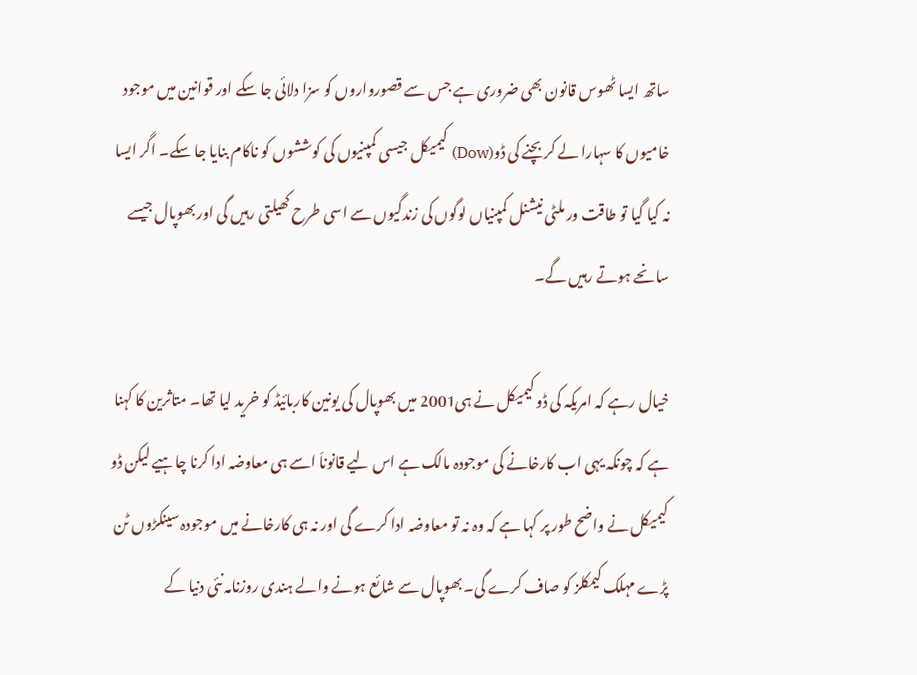ساتھ ایسا ٹھوس قانون بھی ضروری ہے جس سے قصورواروں کو سزا دلائی جا سکے اور قوانین میں موجود خامیوں کا سہارا لے کر بچنے کی ڈو(Dow) کیمیکل جیسی کمپنیوں کی کوششوں کو ناکام بنایا جا سکے۔ اگر ایسا نہ کیا گیا تو طاقت ور ملٹی نیشنل کمپنیاں لوگوں کی زندگیوں سے اسی طرح کھیلتی رہیں گی اور بھوپال جیسے سانحے ہوتے رہیں گے۔

خیال رہے کہ امریکہ کی ڈو کیمیکل نے ہی2001 میں بھوپال کی یونین کاربائیڈ کو خرید لیا تھا۔ متاثرین کا کہنا ہے کہ چونکہ یہی اب کارخانے کی موجودہ مالک ہے اس لیے قانوناَ اسے ہی معاوضہ ادا کرنا چاہیے لیکن ڈو کیمیکل نے واضح طور پر کہا ہے کہ وہ نہ تو معاوضہ ادا کرے گی اور نہ ہی کارخانے میں موجودہ سینکڑوں ٹن پڑے مہلک کیمکلز کو صاف کرے گی۔ بھوپال سے شائع ہونے والے ہندی روزنامہ نئی دنیا کے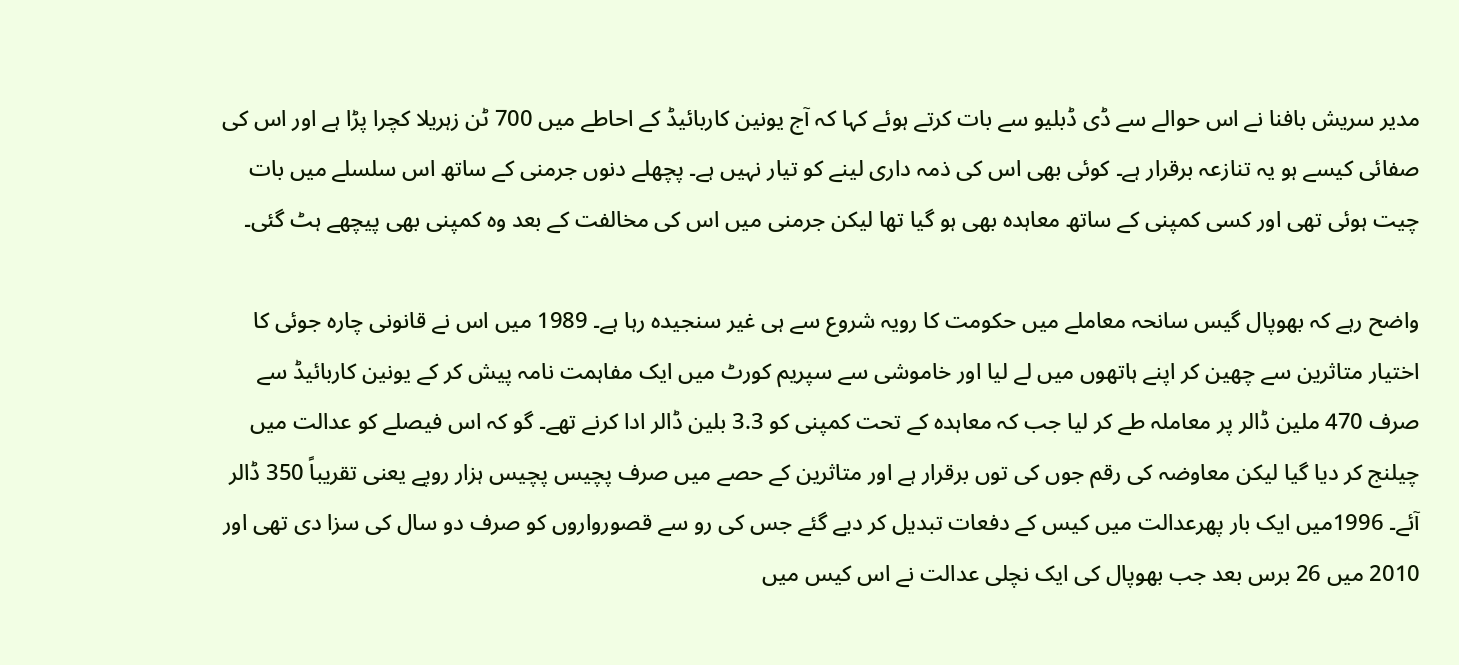مدیر سریش بافنا نے اس حوالے سے ڈی ڈبلیو سے بات کرتے ہوئے کہا کہ آج یونین کاربائیڈ کے احاطے میں 700 ٹن زہریلا کچرا پڑا ہے اور اس کی صفائی کیسے ہو یہ تنازعہ برقرار ہے۔ کوئی بھی اس کی ذمہ داری لینے کو تیار نہیں ہے۔ پچھلے دنوں جرمنی کے ساتھ اس سلسلے میں بات چیت ہوئی تھی اور کسی کمپنی کے ساتھ معاہدہ بھی ہو گیا تھا لیکن جرمنی میں اس کی مخالفت کے بعد وہ کمپنی بھی پیچھے ہٹ گئی۔

واضح رہے کہ بھوپال گیس سانحہ معاملے میں حکومت کا رویہ شروع سے ہی غیر سنجیدہ رہا ہے۔ 1989 میں اس نے قانونی چارہ جوئی کا اختیار متاثرین سے چھین کر اپنے ہاتھوں میں لے لیا اور خاموشی سے سپریم کورٹ میں ایک مفاہمت نامہ پیش کر کے یونین کاربائیڈ سے صرف 470 ملین ڈالر پر معاملہ طے کر لیا جب کہ معاہدہ کے تحت کمپنی کو 3.3 بلین ڈالر ادا کرنے تھے۔ گو کہ اس فیصلے کو عدالت میں چیلنج کر دیا گیا لیکن معاوضہ کی رقم جوں کی توں برقرار ہے اور متاثرین کے حصے میں صرف پچیس پچیس ہزار روپے یعنی تقریباً 350 ڈالر آئے۔ 1996میں ایک بار پھرعدالت میں کیس کے دفعات تبدیل کر دیے گئے جس کی رو سے قصورواروں کو صرف دو سال کی سزا دی تھی اور 2010 میں 26 برس بعد جب بھوپال کی ایک نچلی عدالت نے اس کیس میں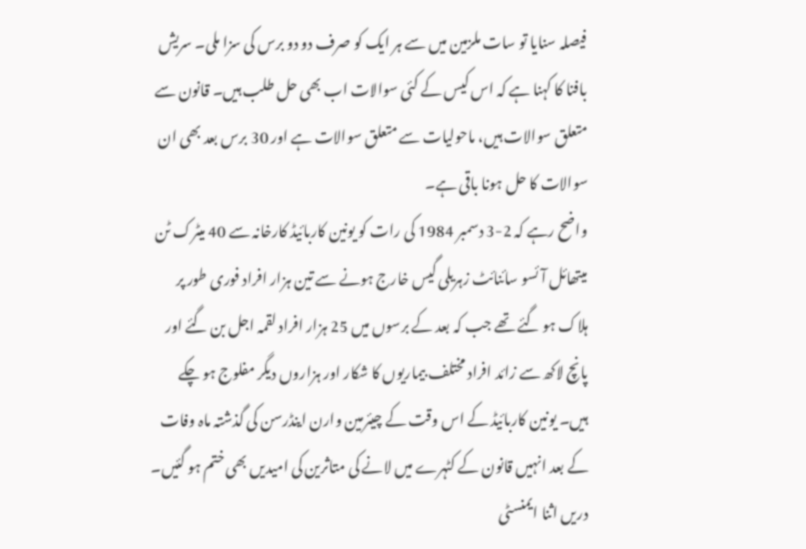فیصلہ سنایا تو سات ملزمین میں سے ہر ایک کو صرف دو دو برس کی سزا ملی۔ سریش بافنا کا کہنا ہے کہ اس کیس کے کئی سوالات اب بھی حل طلب ہیں۔ قانون سے متعلق سوالات ہیں، ماحولیات سے متعلق سوالات ہے اور 30 برس بعد بھی ان سوالات کا حل ہونا باقی ہے۔
واضح رہے کہ 2-3 دسمبر 1984 کی رات کو یونین کاربائیڈ کارخانہ سے 40 میٹرک ٹن میتھائل آئسو سائنائٹ زہریلی گیس خارج ہونے سے تین ہزار افراد فوری طور پر ہلاک ہو گئے تھے جب کہ بعد کے برسوں میں 25 ہزار افراد لقمہ اجل بن گئے اور پانچ لاکھ سے زائد افراد مختلف بیماریوں کا شکار اور ہزاروں دیگر مفلوج ہو چکے ہیں۔ یونین کاربائیڈ کے اس وقت کے چیئرمین وارن اینڈرسن کی گذشتہ ماہ وفات کے بعد انہیں قانون کے کٹہرے میں لانے کی متاثرین کی امیدیں بھی ختم ہو گئیں۔
دریں اثنا ایمنسٹی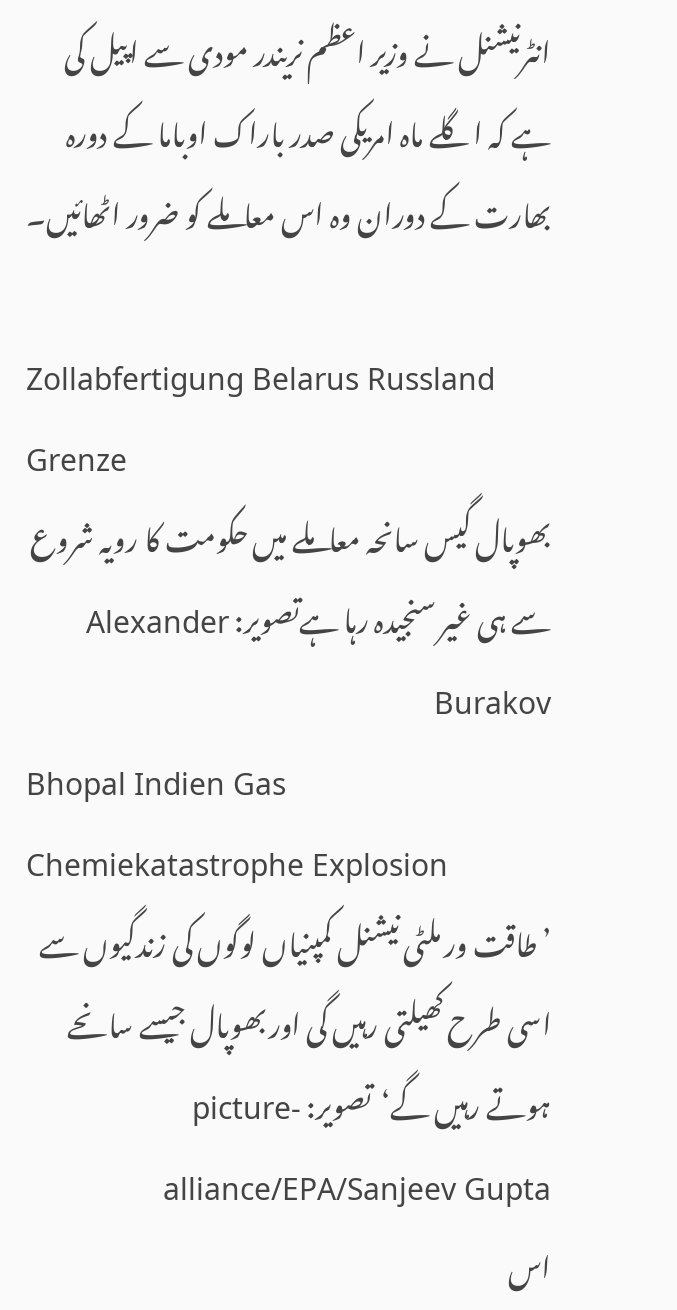انٹرنیشنل نے وزیر اعظم نریندر مودی سے اپیل کی ہے کہ اگلے ماہ امریکی صدر باراک اوباما کے دورہ بھارت کے دوران وہ اس معاملے کو ضرور اٹھائیں۔

Zollabfertigung Belarus Russland Grenze
بھوپال گیس سانحہ معاملے میں حکومت کا رویہ شروع سے ہی غیر سنجیدہ رہا ہےتصویر: Alexander Burakov
Bhopal Indien Gas Chemiekatastrophe Explosion
’طاقت ور ملٹی نیشنل کمپنیاں لوگوں کی زندگیوں سے اسی طرح کھیلتی رہیں گی اور بھوپال جیسے سانحے ہوتے رہیں گے‘تصویر: picture-alliance/EPA/Sanjeev Gupta
اس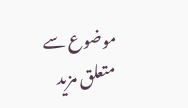موضوع سے متعلق مزید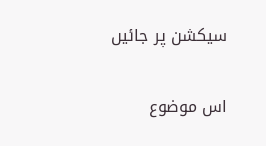سیکشن پر جائیں

اس موضوع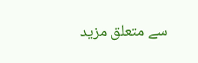سے متعلق مزید